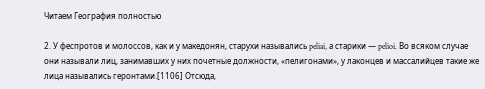Читаем География полностью

2. У феспротов и молоссов, как и у македонян, старухи назывались peliai, а старики — pelioi. Во всяком случае они называли лиц, занимавших у них почетные должности, «пелигонами», у лаконцев и массалийцев такие же лица назывались геронтами.[1106] Отсюда,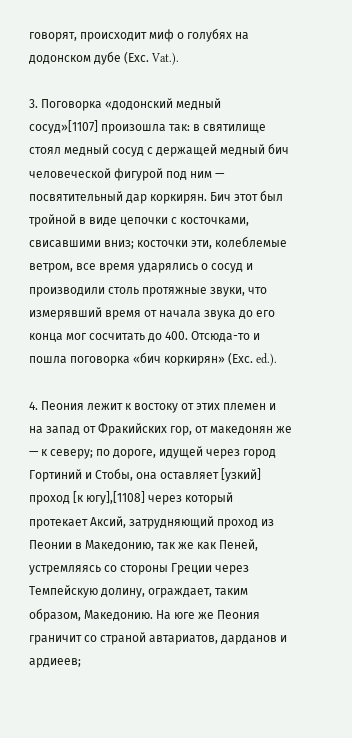говорят, происходит миф о голубях на додонском дубе (Ехс. Vat.).

3. Поговорка «додонский медный сосуд»[1107] произошла так: в святилище стоял медный сосуд с держащей медный бич человеческой фигурой под ним — посвятительный дар коркирян. Бич этот был тройной в виде цепочки с косточками, свисавшими вниз; косточки эти, колеблемые ветром, все время ударялись о сосуд и производили столь протяжные звуки, что измерявший время от начала звука до его конца мог сосчитать до 400. Отсюда-то и пошла поговорка «бич коркирян» (Ехс. ed.).

4. Пеония лежит к востоку от этих племен и на запад от Фракийских гор, от македонян же — к северу; по дороге, идущей через город Гортиний и Стобы, она оставляет [узкий] проход [к югу],[1108] через который протекает Аксий, затрудняющий проход из Пеонии в Македонию, так же как Пеней, устремляясь со стороны Греции через Темпейскую долину, ограждает, таким образом, Македонию. На юге же Пеония граничит со страной автариатов, дарданов и ардиеев;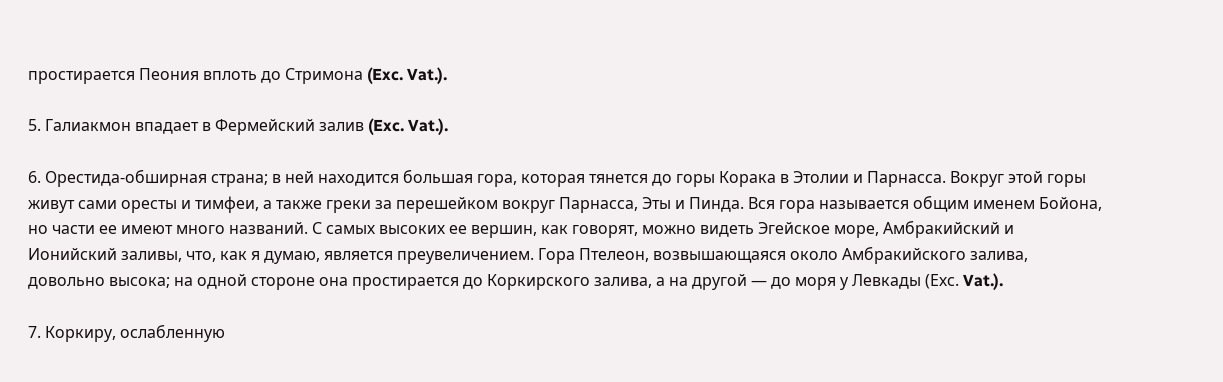простирается Пеония вплоть до Стримона (Exc. Vat.).

5. Галиакмон впадает в Фермейский залив (Exc. Vat.).

6. Орестида-обширная страна; в ней находится большая гора, которая тянется до горы Корака в Этолии и Парнасса. Вокруг этой горы живут сами оресты и тимфеи, а также греки за перешейком вокруг Парнасса, Эты и Пинда. Вся гора называется общим именем Бойона, но части ее имеют много названий. С самых высоких ее вершин, как говорят, можно видеть Эгейское море, Амбракийский и Ионийский заливы, что, как я думаю, является преувеличением. Гора Птелеон, возвышающаяся около Амбракийского залива, довольно высока; на одной стороне она простирается до Коркирского залива, а на другой — до моря у Левкады (Ехс. Vat.).

7. Коркиру, ослабленную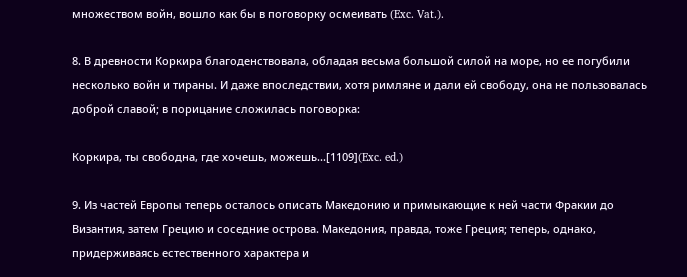множеством войн, вошло как бы в поговорку осмеивать (Exc. Vat.).

8. В древности Коркира благоденствовала, обладая весьма большой силой на море, но ее погубили несколько войн и тираны. И даже впоследствии, хотя римляне и дали ей свободу, она не пользовалась доброй славой; в порицание сложилась поговорка:

Коркира, ты свободна, где хочешь, можешь...[1109](Exc. ed.)

9. Из частей Европы теперь осталось описать Македонию и примыкающие к ней части Фракии до Византия, затем Грецию и соседние острова. Македония, правда, тоже Греция; теперь, однако, придерживаясь естественного характера и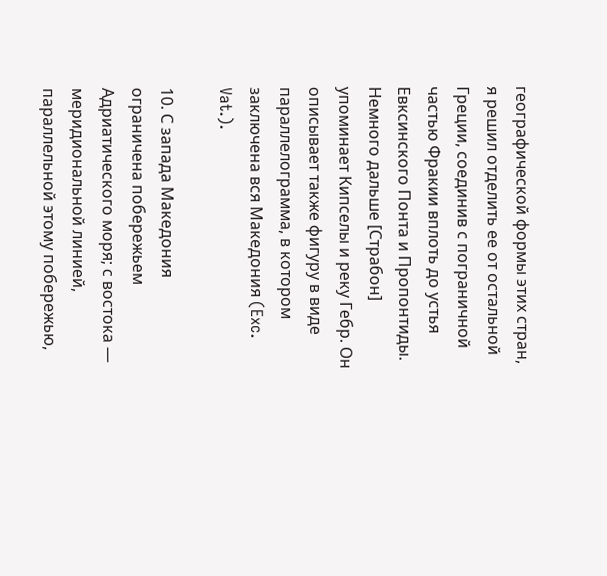географической формы этих стран, я решил отделить ее от остальной Греции, соединив с пограничной частью Фракии вплоть до устья Евксинского Понта и Пропонтиды. Немного дальше [Страбон] упоминает Кипселы и реку Гебр. Он описывает также фигуру в виде параллелограмма, в котором заключена вся Македония (Exc. Vat.).

10. С запада Македония ограничена побережьем Адриатического моря; с востока — меридиональной линией, параллельной этому побережью,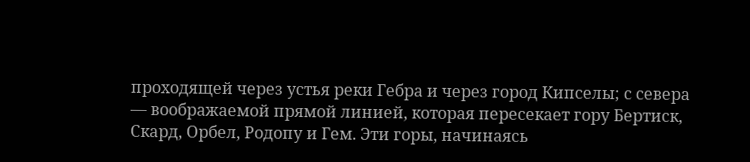проходящей через устья реки Гебра и через город Кипселы; с севера — воображаемой прямой линией, которая пересекает гору Бертиск, Скард, Орбел, Родопу и Гем. Эти горы, начинаясь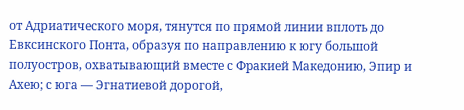от Адриатического моря, тянутся по прямой линии вплоть до Евксинского Понта, образуя по направлению к югу большой полуостров, охватывающий вместе с Фpaкией Македонию, Эпир и Ахею; с юга — Эгнатиевой дорогой,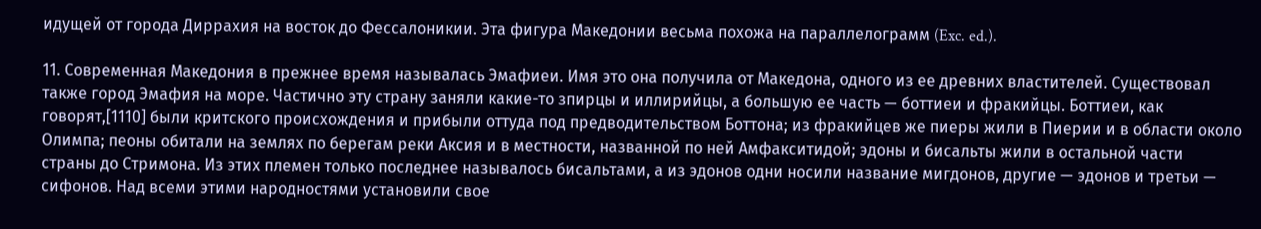идущей от города Диррахия на восток до Фессалоникии. Эта фигура Македонии весьма похожа на параллелограмм (Exc. ed.).

11. Современная Македония в прежнее время называлась Эмафиеи. Имя это она получила от Македона, одного из ее древних властителей. Существовал также город Эмафия на море. Частично эту страну заняли какие-то зпирцы и иллирийцы, а большую ее часть — боттиеи и фракийцы. Боттиеи, как говорят,[1110] были критского происхождения и прибыли оттуда под предводительством Боттона; из фракийцев же пиеры жили в Пиерии и в области около Олимпа; пеоны обитали на землях по берегам реки Аксия и в местности, названной по ней Амфакситидой; эдоны и бисальты жили в остальной части страны до Стримона. Из этих племен только последнее называлось бисальтами, а из эдонов одни носили название мигдонов, другие — эдонов и третьи — сифонов. Над всеми этими народностями установили свое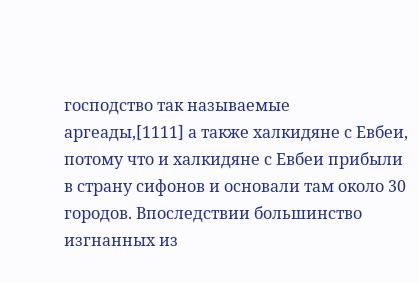господство так называемые аргеады,[1111] а также халкидяне с Евбеи, потому что и халкидяне с Евбеи прибыли в страну сифонов и основали там около 30 городов. Впоследствии большинство изгнанных из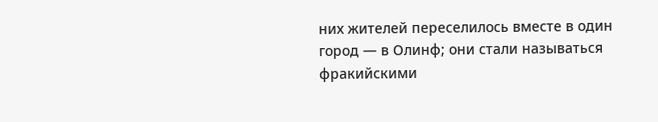них жителей переселилось вместе в один город — в Олинф; они стали называться фракийскими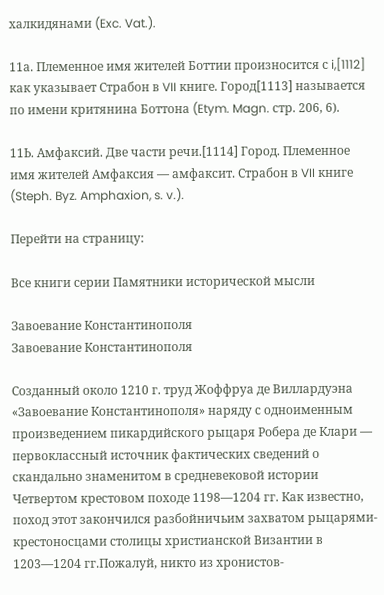халкидянами (Exc. Vat.).

11а. Племенное имя жителей Боттии произносится с i,[1112] как указывает Страбон в VII книге. Город[1113] называется по имени критянина Боттона (Etym. Magn. стр. 206, 6).

11Ь. Амфаксий. Две части речи.[1114] Город. Племенное имя жителей Амфаксия — амфаксит. Страбон в VII книге (Steph. Byz. Amphaxion, s. v.).

Перейти на страницу:

Все книги серии Памятники исторической мысли

Завоевание Константинополя
Завоевание Константинополя

Созданный около 1210 г. труд Жоффруа де Виллардуэна «Завоевание Константинополя» наряду с одноименным произведением пикардийского рыцаря Робера де Клари — первоклассный источник фактических сведений о скандально знаменитом в средневековой истории Четвертом крестовом походе 1198—1204 гг. Как известно, поход этот закончился разбойничьим захватом рыцарями-крестоносцами столицы христианской Византии в 1203—1204 гг.Пожалуй, никто из хронистов-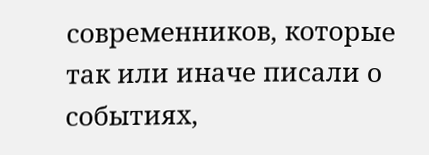современников, которые так или иначе писали о событиях,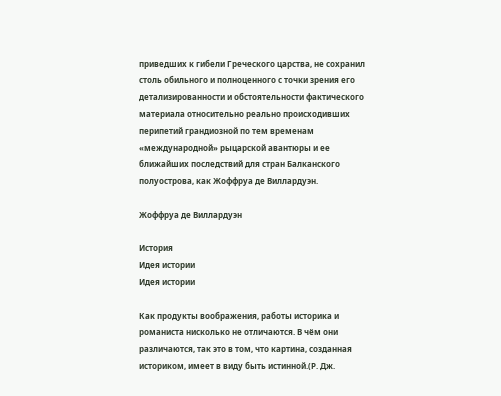приведших к гибели Греческого царства, не сохранил столь обильного и полноценного с точки зрения его детализированности и обстоятельности фактического материала относительно реально происходивших перипетий грандиозной по тем временам «международной» рыцарской авантюры и ее ближайших последствий для стран Балканского полуострова, как Жоффруа де Виллардуэн.

Жоффруа де Виллардуэн

История
Идея истории
Идея истории

Как продукты воображения, работы историка и романиста нисколько не отличаются. В чём они различаются, так это в том, что картина, созданная историком, имеет в виду быть истинной.(Р. Дж.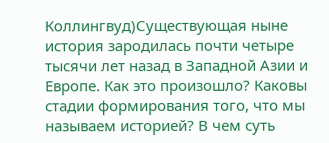Коллингвуд)Существующая ныне история зародилась почти четыре тысячи лет назад в Западной Азии и Европе. Как это произошло? Каковы стадии формирования того, что мы называем историей? В чем суть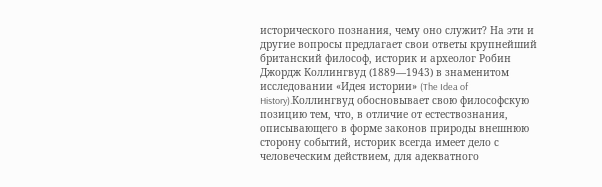исторического познания, чему оно служит? На эти и другие вопросы предлагает свои ответы крупнейший британский философ, историк и археолог Робин Джордж Коллингвуд (1889—1943) в знаменитом исследовании «Идея истории» (The Idea of History).Коллингвуд обосновывает свою философскую позицию тем, что, в отличие от естествознания, описывающего в форме законов природы внешнюю сторону событий, историк всегда имеет дело с человеческим действием, для адекватного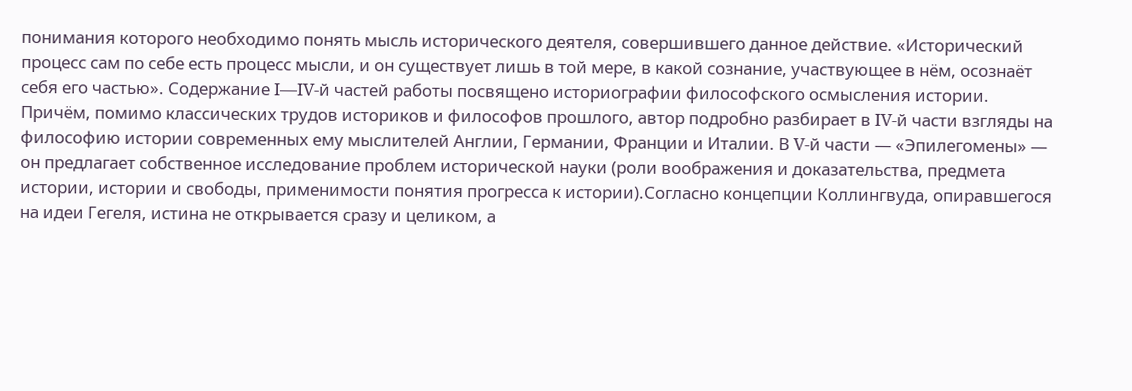понимания которого необходимо понять мысль исторического деятеля, совершившего данное действие. «Исторический процесс сам по себе есть процесс мысли, и он существует лишь в той мере, в какой сознание, участвующее в нём, осознаёт себя его частью». Содержание I—IV-й частей работы посвящено историографии философского осмысления истории. Причём, помимо классических трудов историков и философов прошлого, автор подробно разбирает в IV-й части взгляды на философию истории современных ему мыслителей Англии, Германии, Франции и Италии. В V-й части — «Эпилегомены» — он предлагает собственное исследование проблем исторической науки (роли воображения и доказательства, предмета истории, истории и свободы, применимости понятия прогресса к истории).Согласно концепции Коллингвуда, опиравшегося на идеи Гегеля, истина не открывается сразу и целиком, а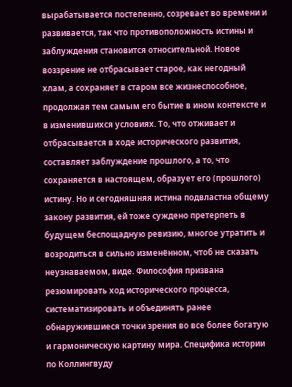вырабатывается постепенно, созревает во времени и развивается, так что противоположность истины и заблуждения становится относительной. Новое воззрение не отбрасывает старое, как негодный хлам, а сохраняет в старом все жизнеспособное, продолжая тем самым его бытие в ином контексте и в изменившихся условиях. То, что отживает и отбрасывается в ходе исторического развития, составляет заблуждение прошлого, а то, что сохраняется в настоящем, образует его (прошлого) истину. Но и сегодняшняя истина подвластна общему закону развития, ей тоже суждено претерпеть в будущем беспощадную ревизию, многое утратить и возродиться в сильно изменённом, чтоб не сказать неузнаваемом, виде. Философия призвана резюмировать ход исторического процесса, систематизировать и объединять ранее обнаружившиеся точки зрения во все более богатую и гармоническую картину мира. Специфика истории по Коллингвуду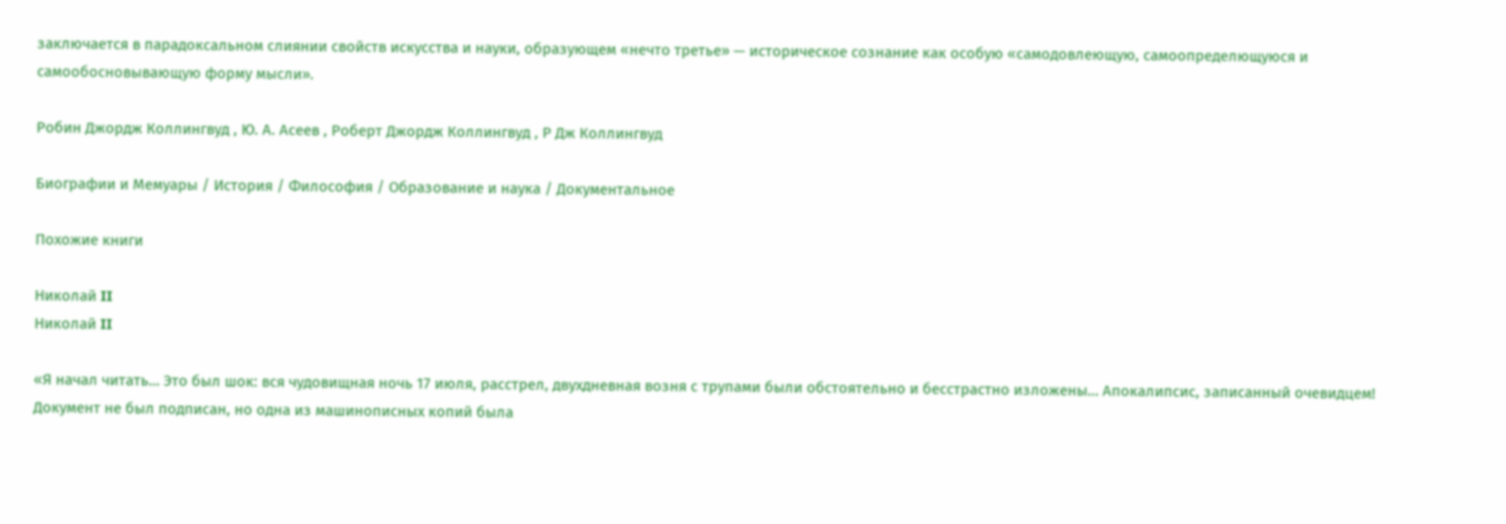заключается в парадоксальном слиянии свойств искусства и науки, образующем «нечто третье» — историческое сознание как особую «самодовлеющую, самоопределющуюся и самообосновывающую форму мысли».

Робин Джордж Коллингвуд , Ю. А. Асеев , Роберт Джордж Коллингвуд , Р Дж Коллингвуд

Биографии и Мемуары / История / Философия / Образование и наука / Документальное

Похожие книги

Николай II
Николай II

«Я начал читать… Это был шок: вся чудовищная ночь 17 июля, расстрел, двухдневная возня с трупами были обстоятельно и бесстрастно изложены… Апокалипсис, записанный очевидцем! Документ не был подписан, но одна из машинописных копий была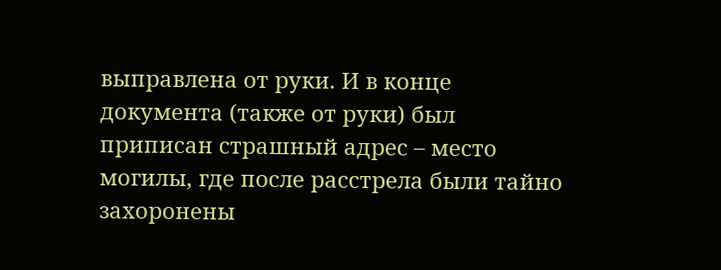выправлена от руки. И в конце документа (также от руки) был приписан страшный адрес – место могилы, где после расстрела были тайно захоронены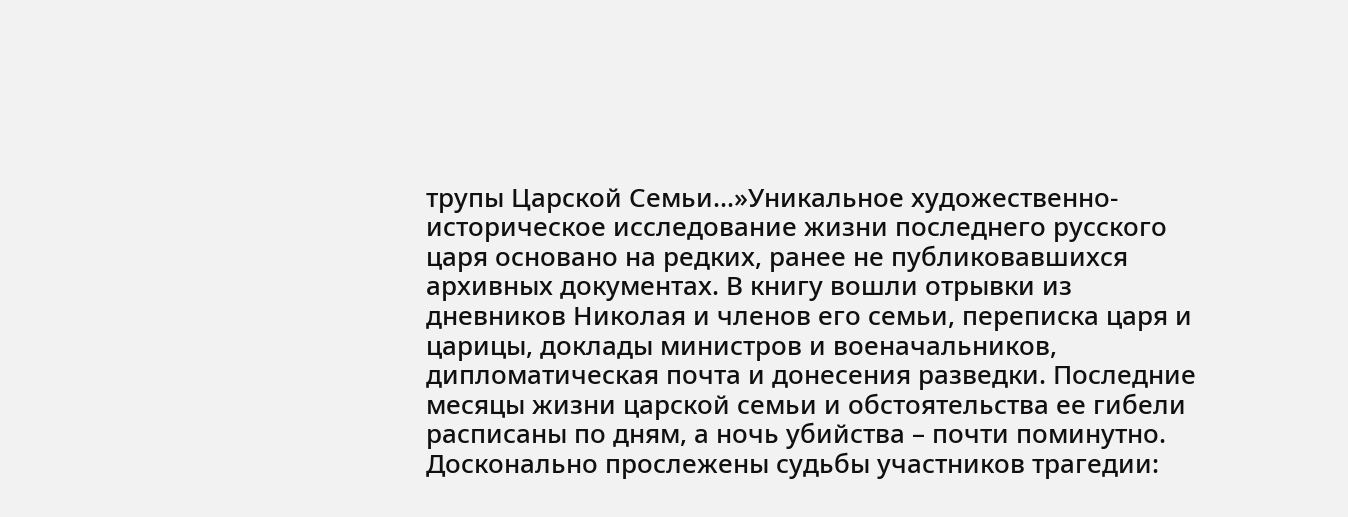трупы Царской Семьи…»Уникальное художественно-историческое исследование жизни последнего русского царя основано на редких, ранее не публиковавшихся архивных документах. В книгу вошли отрывки из дневников Николая и членов его семьи, переписка царя и царицы, доклады министров и военачальников, дипломатическая почта и донесения разведки. Последние месяцы жизни царской семьи и обстоятельства ее гибели расписаны по дням, а ночь убийства – почти поминутно. Досконально прослежены судьбы участников трагедии: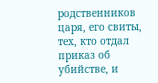родственников царя, его свиты, тех, кто отдал приказ об убийстве, и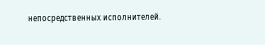непосредственных исполнителей.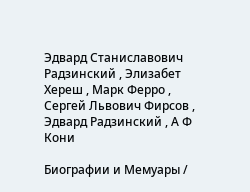Эдвард Станиславович Радзинский , Элизабет Хереш , Марк Ферро , Сергей Львович Фирсов , Эдвард Радзинский , А Ф Кони

Биографии и Мемуары /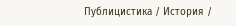Публицистика / История /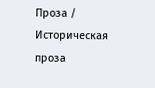Проза / Историческая проза